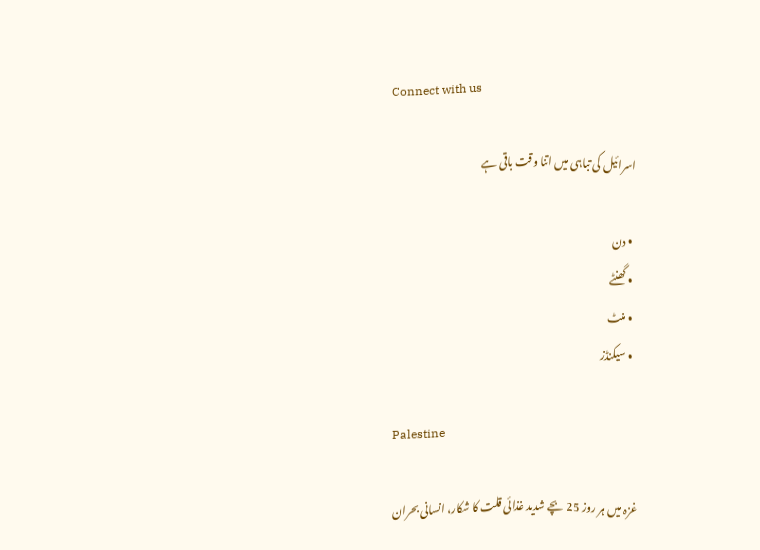Connect with us

اسرائیل کی تباہی میں اتنا وقت باقی ہے

  • دن
  • گھنٹے
  • منٹ
  • سیکنڈز

Palestine

غزہ میں ہر روز 25 بچے شدید غذائی قلت کا شکار، انسانی بحران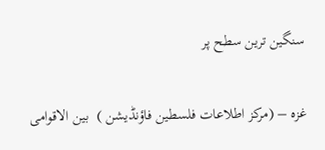سنگین ترین سطح پر

غزہ – (مرکز اطلاعات فلسطین فاؤنڈیشن )  بین الاقوامی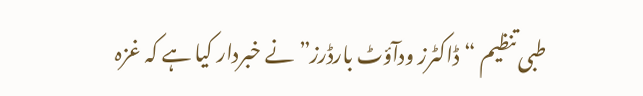طبی تنظیم “ڈاکٹرز ودآؤٹ بارڈرز” نے خبردار کیا ہے کہ غزہ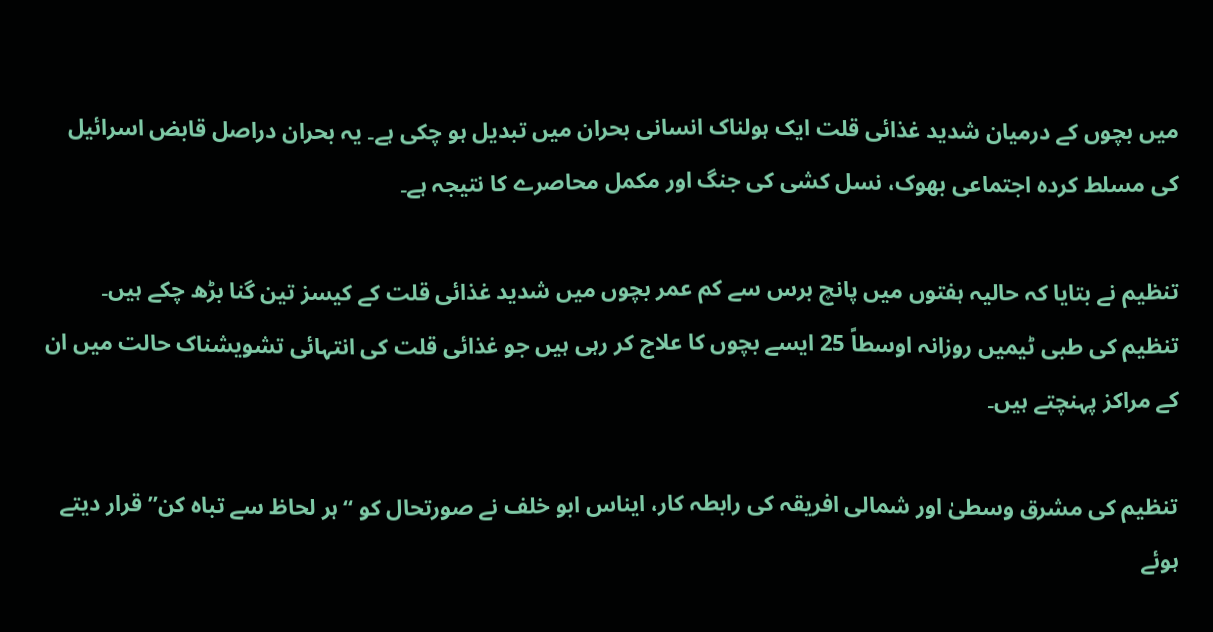میں بچوں کے درمیان شدید غذائی قلت ایک ہولناک انسانی بحران میں تبدیل ہو چکی ہے۔ یہ بحران دراصل قابض اسرائیل کی مسلط کردہ اجتماعی بھوک، نسل کشی کی جنگ اور مکمل محاصرے کا نتیجہ ہے۔

تنظیم نے بتایا کہ حالیہ ہفتوں میں پانچ برس سے کم عمر بچوں میں شدید غذائی قلت کے کیسز تین گنا بڑھ چکے ہیں۔ تنظیم کی طبی ٹیمیں روزانہ اوسطاً 25 ایسے بچوں کا علاج کر رہی ہیں جو غذائی قلت کی انتہائی تشویشناک حالت میں ان کے مراکز پہنچتے ہیں۔

تنظیم کی مشرق وسطیٰ اور شمالی افریقہ کی رابطہ کار، ایناس ابو خلف نے صورتحال کو “ہر لحاظ سے تباہ کن” قرار دیتے ہوئے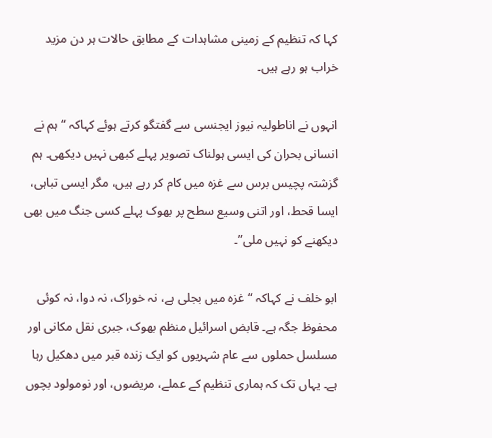کہا کہ تنظیم کے زمینی مشاہدات کے مطابق حالات ہر دن مزید خراب ہو رہے ہیں۔

انہوں نے اناطولیہ نیوز ایجنسی سے گفتگو کرتے ہوئے کہاکہ “ہم نے انسانی بحران کی ایسی ہولناک تصویر پہلے کبھی نہیں دیکھی۔ ہم گزشتہ پچیس برس سے غزہ میں کام کر رہے ہیں، مگر ایسی تباہی، ایسا قحط، اور اتنی وسیع سطح پر بھوک پہلے کسی جنگ میں بھی دیکھنے کو نہیں ملی”۔

ابو خلف نے کہاکہ “غزہ میں بجلی ہے، نہ خوراک، نہ دوا، نہ کوئی محفوظ جگہ ہے۔ قابض اسرائیل منظم بھوک، جبری نقل مکانی اور مسلسل حملوں سے عام شہریوں کو ایک زندہ قبر میں دھکیل رہا ہے۔ یہاں تک کہ ہماری تنظیم کے عملے، مریضوں، اور نومولود بچوں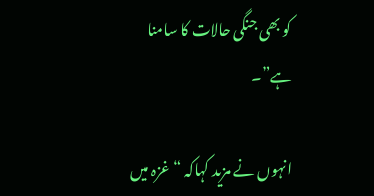کو بھی جنگی حالات کا سامنا ہے”۔

انہوں نے مزید کہاکہ “غزہ میں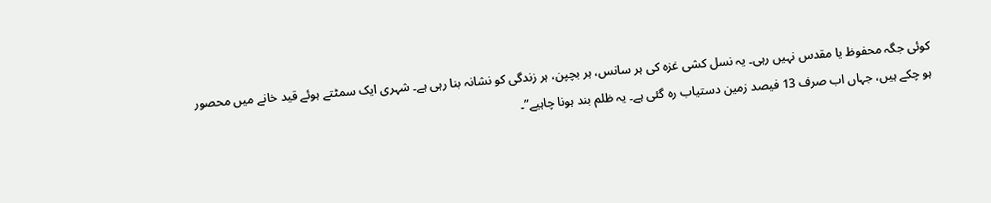کوئی جگہ محفوظ یا مقدس نہیں رہی۔ یہ نسل کشی غزہ کی ہر سانس، ہر بچپن، ہر زندگی کو نشانہ بنا رہی ہے۔ شہری ایک سمٹتے ہوئے قید خانے میں محصور ہو چکے ہیں، جہاں اب صرف 13 فیصد زمین دستیاب رہ گئی ہے۔ یہ ظلم بند ہونا چاہیے”۔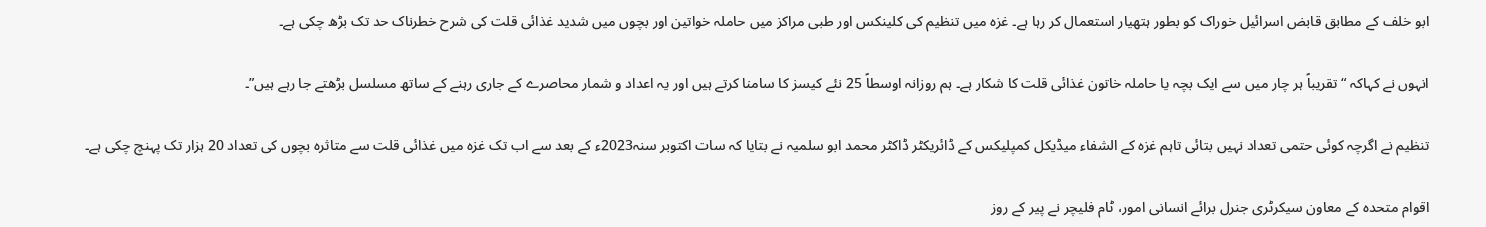ابو خلف کے مطابق قابض اسرائیل خوراک کو بطور ہتھیار استعمال کر رہا ہے۔ غزہ میں تنظیم کی کلینکس اور طبی مراکز میں حاملہ خواتین اور بچوں میں شدید غذائی قلت کی شرح خطرناک حد تک بڑھ چکی ہے۔

انہوں نے کہاکہ “تقریباً ہر چار میں سے ایک بچہ یا حاملہ خاتون غذائی قلت کا شکار ہے۔ ہم روزانہ اوسطاً 25 نئے کیسز کا سامنا کرتے ہیں اور یہ اعداد و شمار محاصرے کے جاری رہنے کے ساتھ مسلسل بڑھتے جا رہے ہیں”۔

تنظیم نے اگرچہ کوئی حتمی تعداد نہیں بتائی تاہم غزہ کے الشفاء میڈیکل کمپلیکس کے ڈائریکٹر ڈاکٹر محمد ابو سلمیہ نے بتایا کہ سات اکتوبر سنہ2023ء کے بعد سے اب تک غزہ میں غذائی قلت سے متاثرہ بچوں کی تعداد 20 ہزار تک پہنچ چکی ہے۔

اقوام متحدہ کے معاون سیکرٹری جنرل برائے انسانی امور، ٹام فلیچر نے پیر کے روز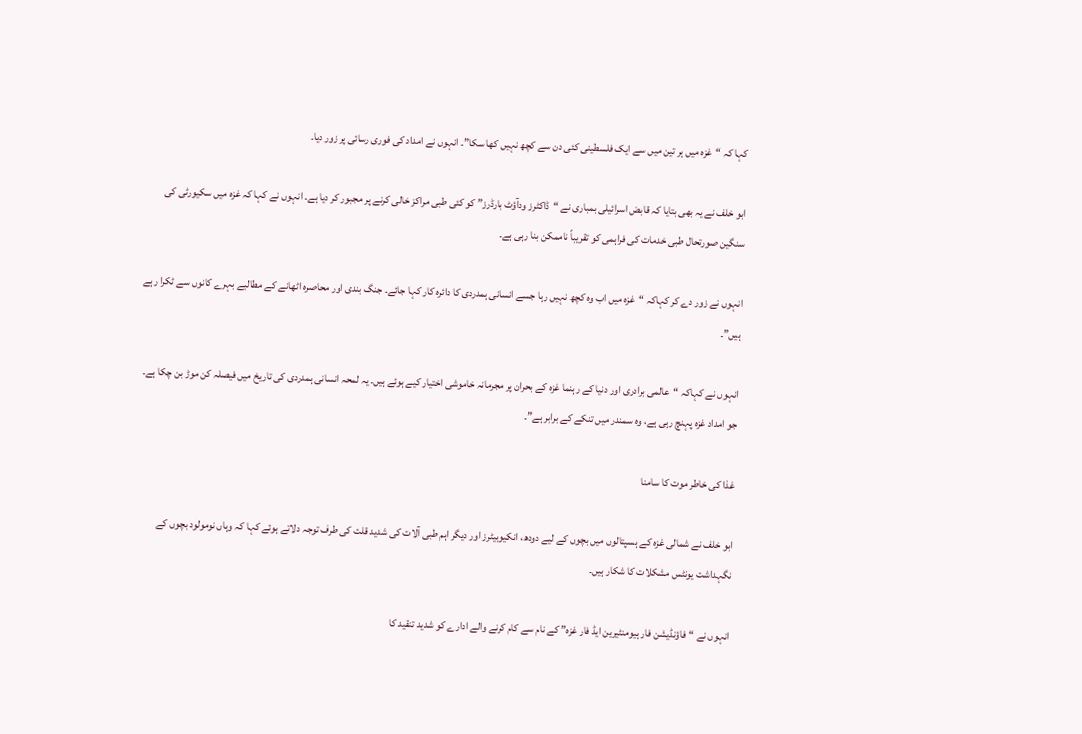کہا کہ “غزہ میں ہر تین میں سے ایک فلسطینی کئی دن سے کچھ نہیں کھا سکا”۔ انہوں نے امداد کی فوری رسائی پر زور دیا۔

ابو خلف نے یہ بھی بتایا کہ قابض اسرائیلی بمباری نے “ڈاکٹرز ودآؤٹ بارڈرز” کو کئی طبی مراکز خالی کرنے پر مجبور کر دیا ہے۔ انہوں نے کہا کہ غزہ میں سکیورٹی کی سنگین صورتحال طبی خدمات کی فراہمی کو تقریباً ناممکن بنا رہی ہے۔

انہوں نے زور دے کر کہاکہ “غزہ میں اب وہ کچھ نہیں رہا جسے انسانی ہمدردی کا دائرہ کار کہا جائے۔ جنگ بندی اور محاصرہ اٹھانے کے مطالبے بہرے کانوں سے ٹکرا رہے ہیں”۔

انہوں نے کہاکہ “عالمی برادری اور دنیا کے رہنما غزہ کے بحران پر مجرمانہ خاموشی اختیار کیے ہوئے ہیں۔ یہ لمحہ انسانی ہمدردی کی تاریخ میں فیصلہ کن موڑ بن چکا ہے۔ جو امداد غزہ پہنچ رہی ہے، وہ سمندر میں تنکے کے برابر ہے”۔

غذا کی خاطر موت کا سامنا

ابو خلف نے شمالی غزہ کے ہسپتالوں میں بچوں کے لیے دودھ، انکیوبیٹرز اور دیگر اہم طبی آلات کی شدید قلت کی طرف توجہ دلاتے ہوئے کہا کہ وہاں نومولود بچوں کے نگہداشت یونٹس مشکلات کا شکار ہیں۔

انہوں نے “فاؤنڈیشن فار ہیومنٹیرین ایڈ فار غزہ” کے نام سے کام کرنے والے ادارے کو شدید تنقید کا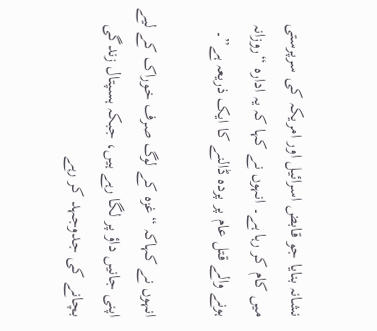نشانہ بنایا جو قابض اسرائیل اور امریکہ کی سرپرستی میں کام کر رہا ہے۔ انہوں نے کہا کہ یہ ادارہ “روزانہ ہونے والے قتل عام پر پردہ ڈالنے کا ایک ذریعہ ہے”۔

انہوں نے کہاکہ “غزہ کے لوگ صرف خوراک کے لیے اپنی جانیں داؤ پر لگا رہے ہیں، جبکہ ہسپتال زندگی بچانے کی جدوجہد کر رہے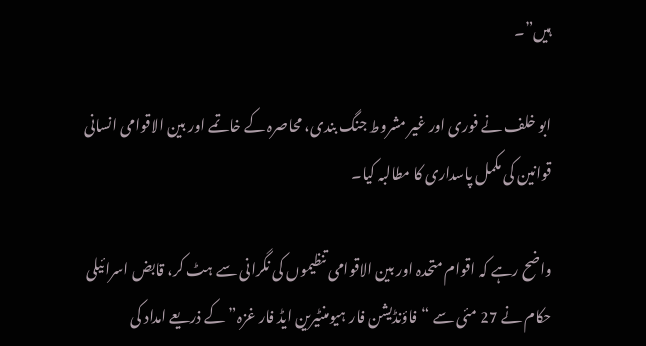ہیں”۔

ابو خلف نے فوری اور غیر مشروط جنگ بندی، محاصرہ کے خاتمے اور بین الاقوامی انسانی قوانین کی مکمل پاسداری کا مطالبہ کیا۔

واضح رہے کہ اقوام متحدہ اور بین الاقوامی تنظیموں کی نگرانی سے ہٹ کر، قابض اسرائیلی حکام نے 27 مئی سے “فاؤنڈیشن فار ہیومنٹیرین ایڈ فار غزہ” کے ذریعے امداد کی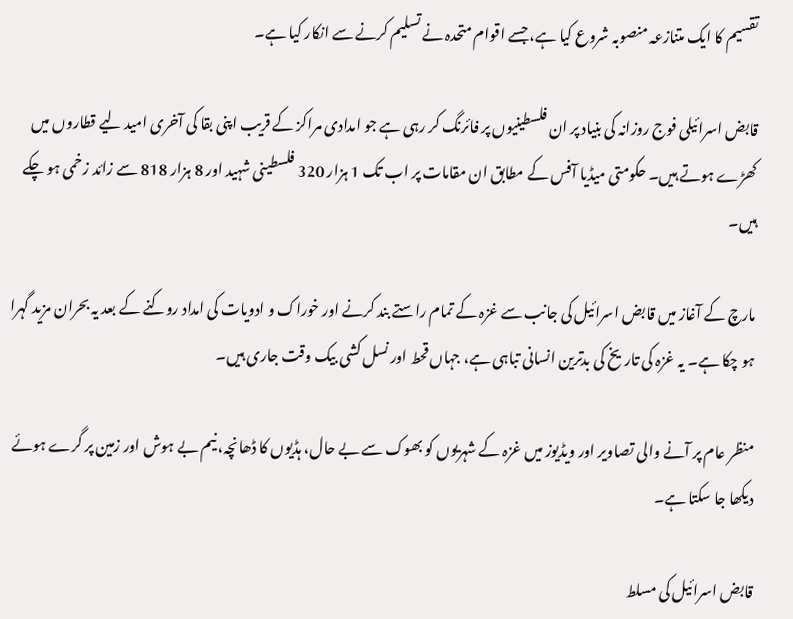تقسیم کا ایک متنازعہ منصوبہ شروع کیا ہے، جسے اقوام متحدہ نے تسلیم کرنے سے انکار کیا ہے۔

قابض اسرائیلی فوج روزانہ کی بنیاد پر ان فلسطینیوں پر فائرنگ کر رہی ہے جو امدادی مراکز کے قریب اپنی بقا کی آخری امید لیے قطاروں میں کھڑے ہوتے ہیں۔ حکومتی میڈیا آفس کے مطابق ان مقامات پر اب تک 1 ہزار 320 فلسطینی شہید اور 8 ہزار 818 سے زائد زخمی ہو چکے ہیں۔

مارچ کے آغاز میں قابض اسرائیل کی جانب سے غزہ کے تمام راستے بند کرنے اور خوراک و ادویات کی امداد روکنے کے بعد یہ بحران مزید گہرا ہو چکا ہے۔ یہ غزہ کی تاریخ کی بدترین انسانی تباہی ہے، جہاں قحط اور نسل کشی بیک وقت جاری ہیں۔

منظر عام پر آنے والی تصاویر اور ویڈیوز میں غزہ کے شہریوں کو بھوک سے بے حال، ہڈیوں کا ڈھانچہ، نیم بے ہوش اور زمین پر گرے ہوئے دیکھا جا سکتا ہے۔

قابض اسرائیل کی مسلط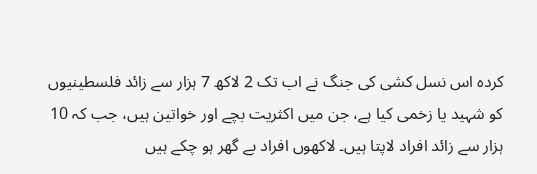کردہ اس نسل کشی کی جنگ نے اب تک 2 لاکھ 7 ہزار سے زائد فلسطینیوں کو شہید یا زخمی کیا ہے، جن میں اکثریت بچے اور خواتین ہیں، جب کہ 10 ہزار سے زائد افراد لاپتا ہیں۔ لاکھوں افراد بے گھر ہو چکے ہیں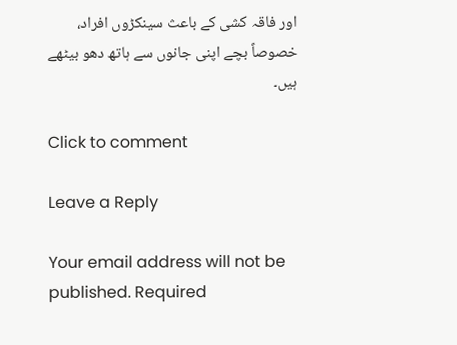اور فاقہ کشی کے باعث سینکڑوں افراد، خصوصاً بچے اپنی جانوں سے ہاتھ دھو بیٹھے ہیں۔

Click to comment

Leave a Reply

Your email address will not be published. Required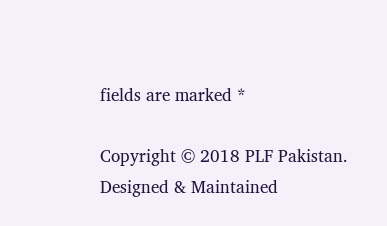fields are marked *

Copyright © 2018 PLF Pakistan. Designed & Maintained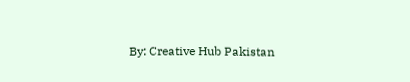By: Creative Hub Pakistan